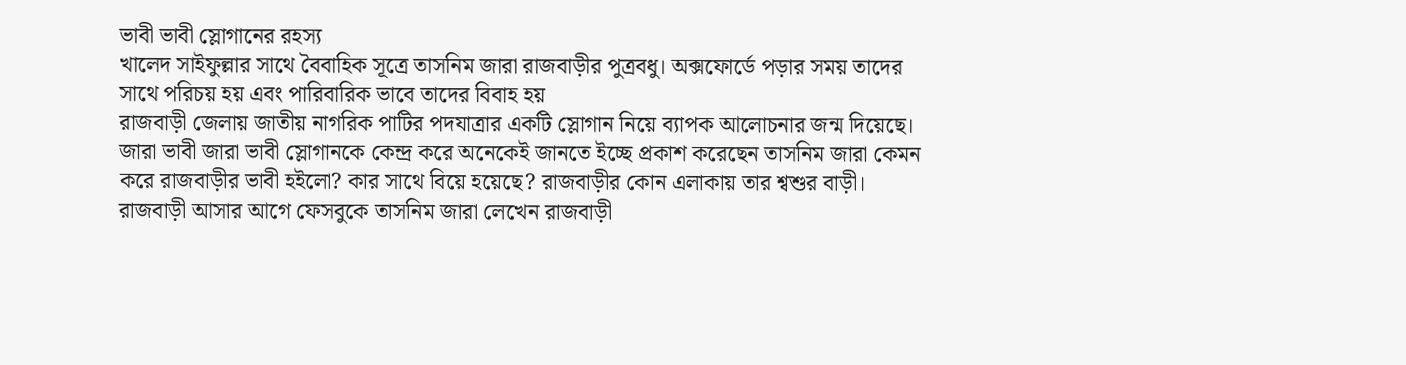ভাবী ভাবী স্লোগানের রহস্য
খালেদ সাইফুল্লার সাথে বৈবাহিক সূত্রে তাসনিম জারা রাজবাড়ীর পুত্রবধু। অক্সফোর্ডে পড়ার সময় তাদের সাথে পরিচয় হয় এবং পারিবারিক ভাবে তাদের বিবাহ হয়
রাজবাড়ী জেলায় জাতীয় নাগরিক পাটির পদযাত্রার একটি স্লোগান নিয়ে ব্যাপক আলোচনার জন্ম দিয়েছে। জারা ভাবী জারা ভাবী স্লোগানকে কেন্দ্র করে অনেকেই জানতে ইচ্ছে প্রকাশ করেছেন তাসনিম জারা কেমন করে রাজবাড়ীর ভাবী হইলো? কার সাথে বিয়ে হয়েছে? রাজবাড়ীর কোন এলাকায় তার শ্বশুর বাড়ী।
রাজবাড়ী আসার আগে ফেসবুকে তাসনিম জারা লেখেন রাজবাড়ী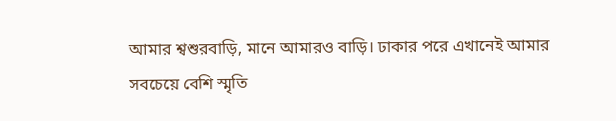আমার শ্বশুরবাড়ি, মানে আমারও বাড়ি। ঢাকার পরে এখানেই আমার সবচেয়ে বেশি স্মৃতি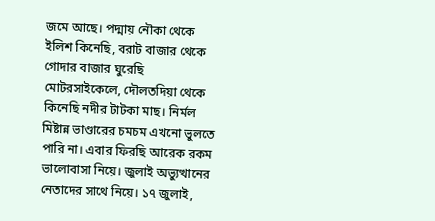জমে আছে। পদ্মায় নৌকা থেকে ইলিশ কিনেছি, বরাট বাজার থেকে গোদার বাজার ঘুরেছি মোটরসাইকেলে, দৌলতদিয়া থেকে কিনেছি নদীর টাটকা মাছ। নির্মল মিষ্টান্ন ভাণ্ডারের চমচম এখনো ভুলতে পারি না। এবার ফিরছি আরেক রকম ভালোবাসা নিয়ে। জুলাই অভ্যুত্থানের নেতাদের সাথে নিয়ে। ১৭ জুলাই,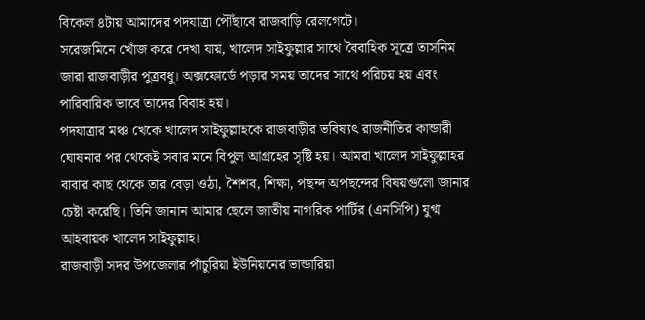বিকেল ৪টায় আমাদের পদযাত্রা পৌঁছাবে রাজবাড়ি রেলগেটে।
সরেজমিনে খোঁজ করে দেখা যায়, খালেদ সাইফুল্লার সাথে বৈবাহিক সূত্রে তাসনিম জারা রাজবাড়ীর পুত্রবধু। অক্সফোর্ডে পড়ার সময় তাদের সাথে পরিচয় হয় এবং পারিবারিক ভাবে তাদের বিবাহ হয়।
পদযাত্রার মঞ্চ খেকে খালেদ সাইফুল্লাহকে রাজবাড়ীর ভবিষ্যৎ রাজনীতির কান্ডারী ঘোষনার পর থেকেই সবার মনে বিপুল আগ্রহের সৃষ্টি হয়। আমরা খালেদ সাইফুল্লাহর বাবার কাছ থেকে তার বেড়া ওঠা, শৈশব, শিক্ষা, পছন্দ অপছন্দের বিষয়গুলো জানার চেষ্টা করেছি। তিনি জানান আমার ছেলে জাতীয় নাগরিক পার্টির (এনসিপি) যুগ্ম আহবায়ক খালেদ সাইফুল্লাহ।
রাজবাড়ী সদর উপজেলার পাঁচুরিয়া ইউনিয়নের ভান্ডারিয়া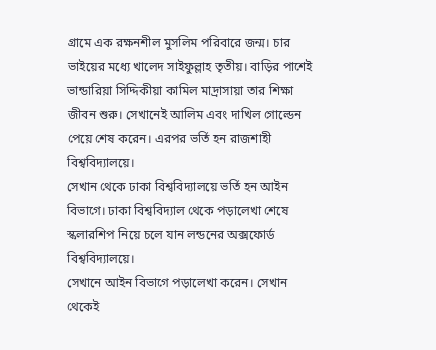গ্রামে এক রক্ষনশীল মুসলিম পরিবারে জন্ম। চার ভাইয়ের মধ্যে খালেদ সাইফুল্লাহ তৃতীয়। বাড়ির পাশেই ভান্ডারিয়া সিদ্দিকীয়া কামিল মাদ্রাসায়া তার শিক্ষা জীবন শুরু। সেখানেই আলিম এবং দাখিল গোল্ডেন পেয়ে শেষ করেন। এরপর ভর্তি হন রাজশাহী বিশ্ববিদ্যালয়ে।
সেখান থেকে ঢাকা বিশ্ববিদ্যালয়ে ভর্তি হন আইন বিভাগে। ঢাকা বিশ্ববিদ্যাল থেকে পড়ালেখা শেষে স্কলারশিপ নিয়ে চলে যান লন্ডনের অক্সফোর্ড বিশ্ববিদ্যালয়ে।
সেখানে আইন বিভাগে পড়ালেখা করেন। সেখান থেকেই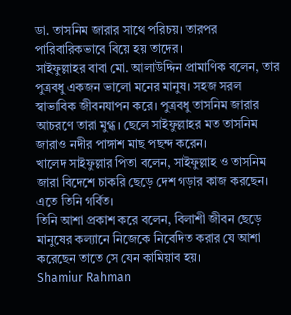ডা. তাসনিম জারার সাথে পরিচয়। তারপর পারিবারিকভাবে বিয়ে হয় তাদের।
সাইফুল্লাহর বাবা মো. আলাউদ্দিন প্রামাণিক বলেন, তার পুত্রবধু একজন ভালো মনের মানুষ। সহজ সরল স্বাভাবিক জীবনযাপন করে। পুত্রবধু তাসনিম জারার আচরণে তারা মুগ্ধ। ছেলে সাইফুল্লাহর মত তাসনিম জারাও নদীর পাঙ্গাশ মাছ পছন্দ করেন।
খালেদ সাইফুল্লার পিতা বলেন, সাইফুল্লাহ ও তাসনিম জারা বিদেশে চাকরি ছেড়ে দেশ গড়ার কাজ করছেন। এতে তিনি গর্বিত।
তিনি আশা প্রকাশ করে বলেন, বিলাশী জীবন ছেড়ে মানুষের কল্যানে নিজেকে নিবেদিত করার যে আশা করেছেন তাতে সে যেন কামিয়াব হয়।
Shamiur Rahman